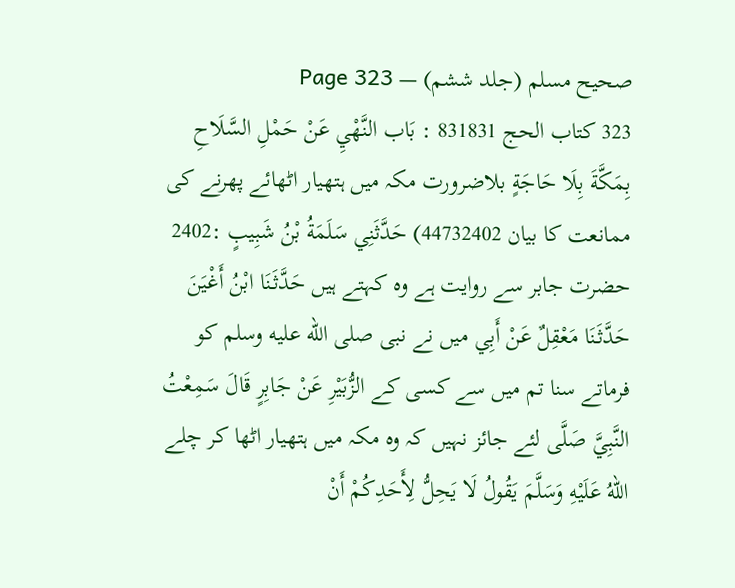صحیح مسلم (جلد ششم) — Page 323
323 كتاب الحج 831831 : بَاب النَّهْيِ عَنْ حَمْلِ السَّلَاحِ بِمَكَّةَ بِلَا حَاجَةٍ بلاضرورت مکہ میں ہتھیار اٹھائے پھرنے کی ممانعت کا بیان 44732402) حَدَّثَنِي سَلَمَةُ بْنُ شَبِيبٍ :2402 حضرت جابر سے روایت ہے وہ کہتے ہیں حَدَّثَنَا ابْنُ أَغْيَنَ حَدَّثَنَا مَعْقِلٌ عَنْ أَبِي میں نے نبی صلى الله عليه وسلم کو فرماتے سنا تم میں سے کسی کے الزُّبَيْرِ عَنْ جَابِرٍ قَالَ سَمِعْتُ النَّبِيَّ صَلَّى لئے جائز نہیں کہ وہ مکہ میں ہتھیار اٹھا کر چلے اللهُ عَلَيْهِ وَسَلَّمَ يَقُولُ لَا يَحِلُّ لِأَحَدِكُمْ أَنْ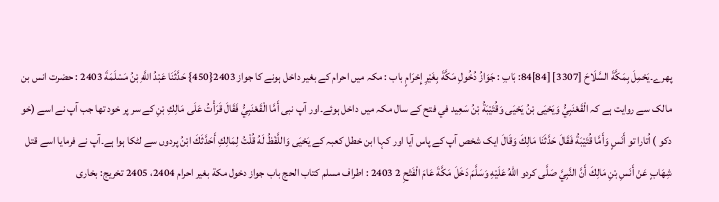پھرے۔يَحْمِلَ بِمَكَّةَ السَّلَاحَ [3307] [84]84: بَابِ : جَوَازُ دُخُولِ مَكَّةَ بِغَيْرِ إِحْرَامٍ باب : مکہ میں احرام کے بغیر داخل ہونے کا جواز 2403{450} حَدَّثَنَا عَبْدُ اللَّهِ بْنُ مَسْلَمَةَ 2403 : حضرت انس بن مالک سے روایت ہے کہ الْقَعْنَبِيُّ وَيَحْيَى بْنُ يَحْيَى وَقُتَيْبَةُ بْنُ سَعِيد في فتح کے سال مکہ میں داخل ہوئے۔اور آپ نبی أَمَّا الْقَعْنَبِيُّ فَقَالَ قَرَأْتُ عَلَى مَالِكِ بْنِ کے سر پر خود تھا جب آپ نے اسے (خو دکو ) اُتارا تو أَنَسٍ وَأَمَّا قُتَيْبَةُ فَقَالَ حَدَّثَنَا مَالِكَ وَقَالَ ایک شخص آپ کے پاس آیا اور کہا ابن خطل کعبہ کے يَحْيَى وَاللَّفْظُ لَهُ قُلْتُ لِمَالِكِ أَحَدَّثَكَ ابْنُ پردوں سے لٹکا ہوا ہے۔آپ نے فرمایا اسے قتل شِهَابٍ عَنْ أَنَسِ بْنِ مَالِكَ أَنَّ النَّبِيَّ صَلَّى کردو اللهُ عَلَيْهِ وَسَلَّمَ دَخَلَ مَكَّةَ عَامَ الْفَتْحِ 2 2403 : اطراف مسلم کتاب الحج باب جواز دخول مكة بغير احرام 2404، 2405 تخریج: بخاری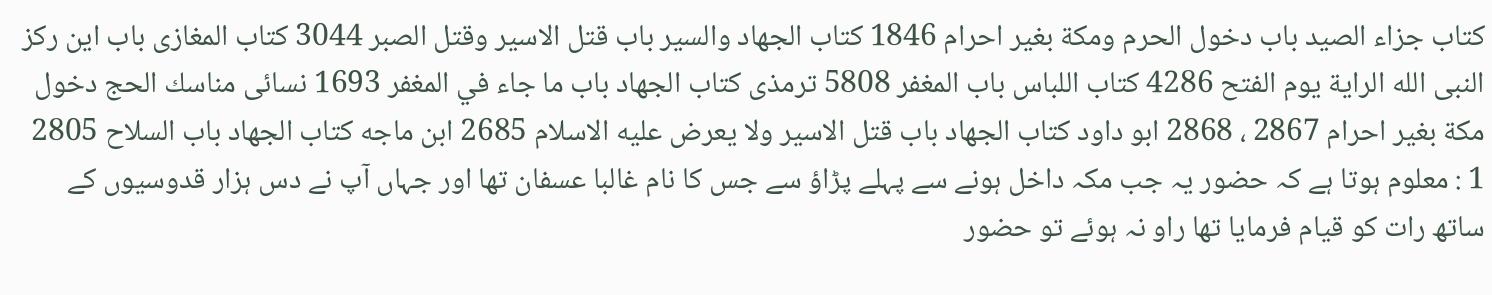کتاب جزاء الصيد باب دخول الحرم ومكة بغير احرام 1846 كتاب الجهاد والسير باب قتل الاسير وقتل الصبر 3044 كتاب المغازی باب این ركز النبی الله الراية يوم الفتح 4286 كتاب اللباس باب المغفر 5808 ترمذى كتاب الجهاد باب ما جاء في المغفر 1693 نسائى مناسك الحج دخول مكة بغير احرام 2867 ، 2868 ابو داود كتاب الجهاد باب قتل الاسير ولا يعرض عليه الاسلام 2685 ابن ماجه كتاب الجهاد باب السلاح 2805 1 : معلوم ہوتا ہے کہ حضور یہ جب مکہ داخل ہونے سے پہلے پڑاؤ سے جس کا نام غالبا عسفان تھا اور جہاں آپ نے دس ہزار قدوسیوں کے ساتھ رات کو قیام فرمایا تھا راو نہ ہوئے تو حضور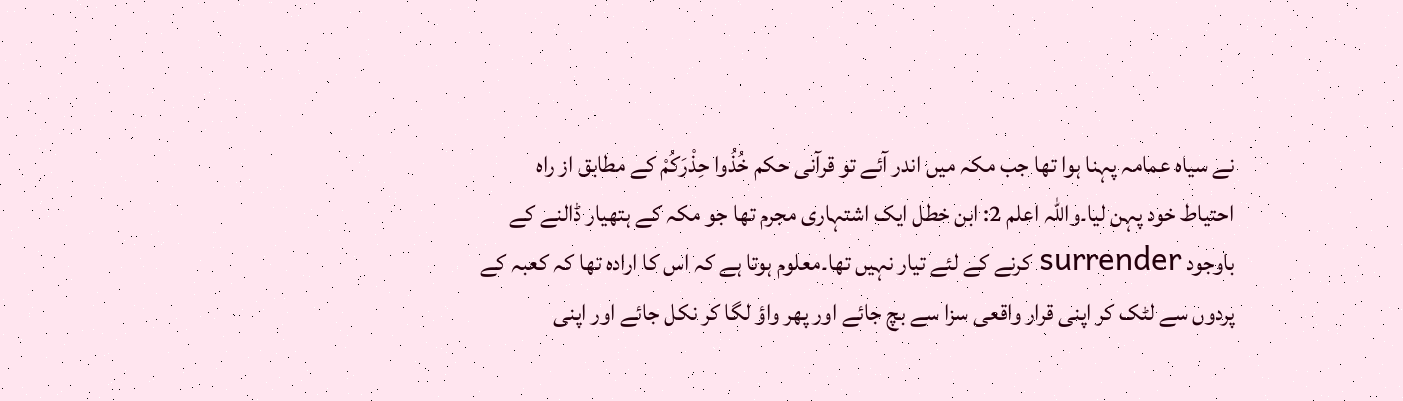نے سیاہ عمامہ پہنا ہوا تھا جب مکہ میں اندر آئے تو قرآنی حکم خُذُوا حِذْرَكُمْ کے مطابق از راه احتیاط خود پہن لیا۔واللہ اعلم 2: ابن خطل ایک اشتہاری مجرم تھا جو مکہ کے ہتھیار ڈالنے کے باوجود surrender کرنے کے لئے تیار نہیں تھا۔معلوم ہوتا ہے کہ اس کا ارادہ تھا کہ کعبہ کے پردوں سے لٹک کر اپنی قرار واقعی سزا سے بچ جائے اور پھر واؤ لگا کر نکل جائے اور اپنی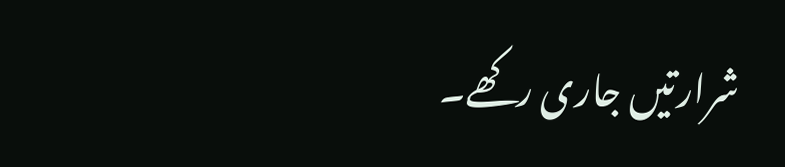شرارتیں جاری رکھے۔